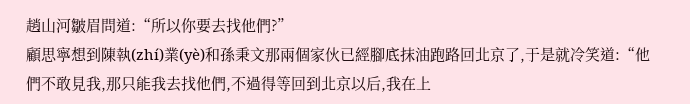趙山河皺眉問道:“所以你要去找他們?”
顧思寧想到陳執(zhí)業(yè)和孫秉文那兩個家伙已經腳底抹油跑路回北京了,于是就冷笑道:“他們不敢見我,那只能我去找他們,不過得等回到北京以后,我在上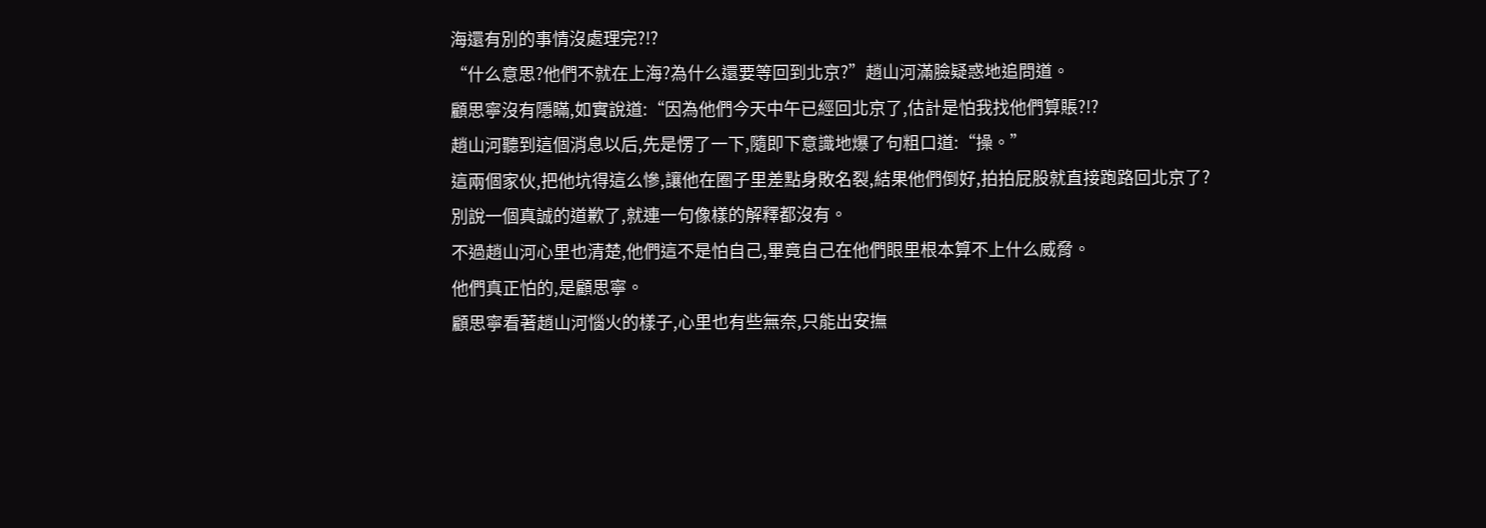海還有別的事情沒處理完?!?
“什么意思?他們不就在上海?為什么還要等回到北京?”趙山河滿臉疑惑地追問道。
顧思寧沒有隱瞞,如實說道:“因為他們今天中午已經回北京了,估計是怕我找他們算賬?!?
趙山河聽到這個消息以后,先是愣了一下,隨即下意識地爆了句粗口道:“操。”
這兩個家伙,把他坑得這么慘,讓他在圈子里差點身敗名裂,結果他們倒好,拍拍屁股就直接跑路回北京了?
別說一個真誠的道歉了,就連一句像樣的解釋都沒有。
不過趙山河心里也清楚,他們這不是怕自己,畢竟自己在他們眼里根本算不上什么威脅。
他們真正怕的,是顧思寧。
顧思寧看著趙山河惱火的樣子,心里也有些無奈,只能出安撫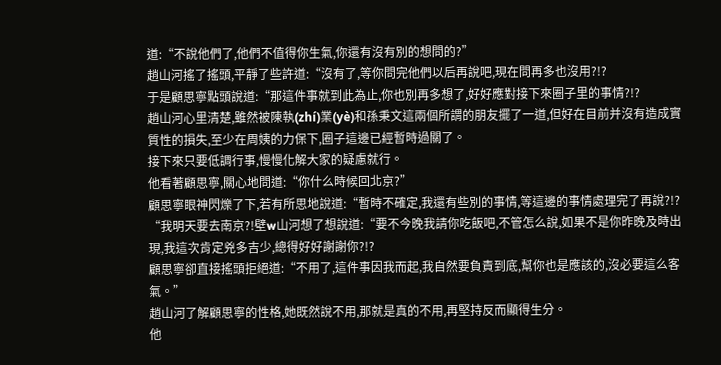道:“不說他們了,他們不值得你生氣,你還有沒有別的想問的?”
趙山河搖了搖頭,平靜了些許道:“沒有了,等你問完他們以后再說吧,現在問再多也沒用?!?
于是顧思寧點頭說道:“那這件事就到此為止,你也別再多想了,好好應對接下來圈子里的事情?!?
趙山河心里清楚,雖然被陳執(zhí)業(yè)和孫秉文這兩個所謂的朋友擺了一道,但好在目前并沒有造成實質性的損失,至少在周姨的力保下,圈子這邊已經暫時過關了。
接下來只要低調行事,慢慢化解大家的疑慮就行。
他看著顧思寧,關心地問道:“你什么時候回北京?”
顧思寧眼神閃爍了下,若有所思地說道:“暫時不確定,我還有些別的事情,等這邊的事情處理完了再說?!?
“我明天要去南京?!壁w山河想了想說道:“要不今晚我請你吃飯吧,不管怎么說,如果不是你昨晚及時出現,我這次肯定兇多吉少,總得好好謝謝你?!?
顧思寧卻直接搖頭拒絕道:“不用了,這件事因我而起,我自然要負責到底,幫你也是應該的,沒必要這么客氣。”
趙山河了解顧思寧的性格,她既然說不用,那就是真的不用,再堅持反而顯得生分。
他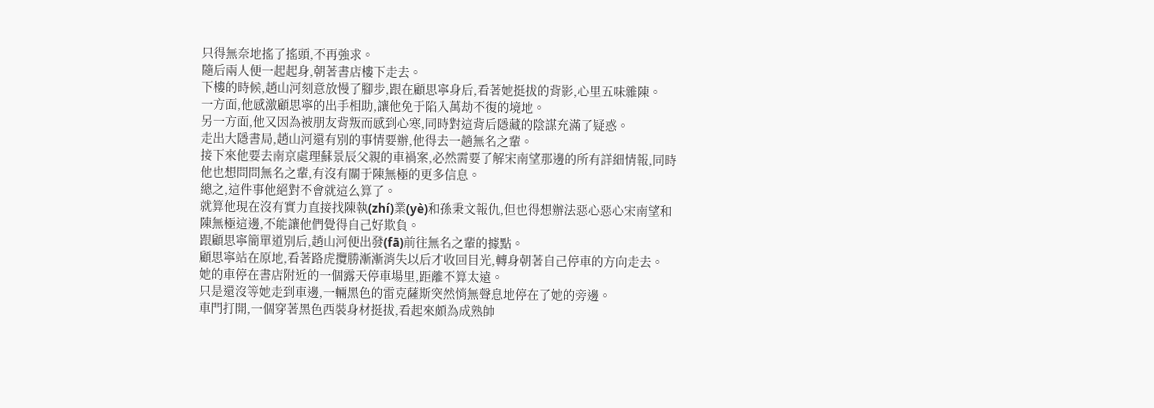只得無奈地搖了搖頭,不再強求。
隨后兩人便一起起身,朝著書店樓下走去。
下樓的時候,趙山河刻意放慢了腳步,跟在顧思寧身后,看著她挺拔的背影,心里五味雜陳。
一方面,他感激顧思寧的出手相助,讓他免于陷入萬劫不復的境地。
另一方面,他又因為被朋友背叛而感到心寒,同時對這背后隱藏的陰謀充滿了疑惑。
走出大隱書局,趙山河還有別的事情要辦,他得去一趟無名之輩。
接下來他要去南京處理蘇景辰父親的車禍案,必然需要了解宋南望那邊的所有詳細情報,同時他也想問問無名之輩,有沒有關于陳無極的更多信息。
總之,這件事他絕對不會就這么算了。
就算他現在沒有實力直接找陳執(zhí)業(yè)和孫秉文報仇,但也得想辦法惡心惡心宋南望和陳無極這邊,不能讓他們覺得自己好欺負。
跟顧思寧簡單道別后,趙山河便出發(fā)前往無名之輩的據點。
顧思寧站在原地,看著路虎攬勝漸漸消失以后才收回目光,轉身朝著自己停車的方向走去。
她的車停在書店附近的一個露天停車場里,距離不算太遠。
只是還沒等她走到車邊,一輛黑色的雷克薩斯突然悄無聲息地停在了她的旁邊。
車門打開,一個穿著黑色西裝身材挺拔,看起來頗為成熟帥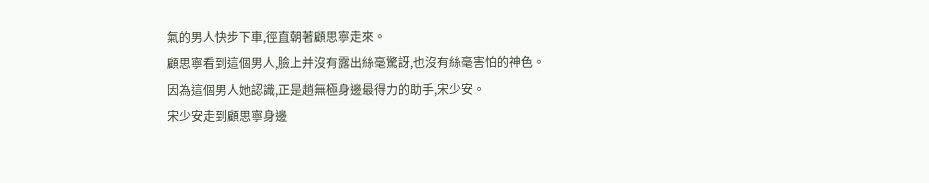氣的男人快步下車,徑直朝著顧思寧走來。
顧思寧看到這個男人,臉上并沒有露出絲毫驚訝,也沒有絲毫害怕的神色。
因為這個男人她認識,正是趙無極身邊最得力的助手,宋少安。
宋少安走到顧思寧身邊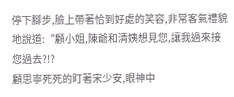停下腳步,臉上帶著恰到好處的笑容,非常客氣禮貌地說道:“顧小姐,陳爺和清姨想見您,讓我過來接您過去?!?
顧思寧死死的盯著宋少安,眼神中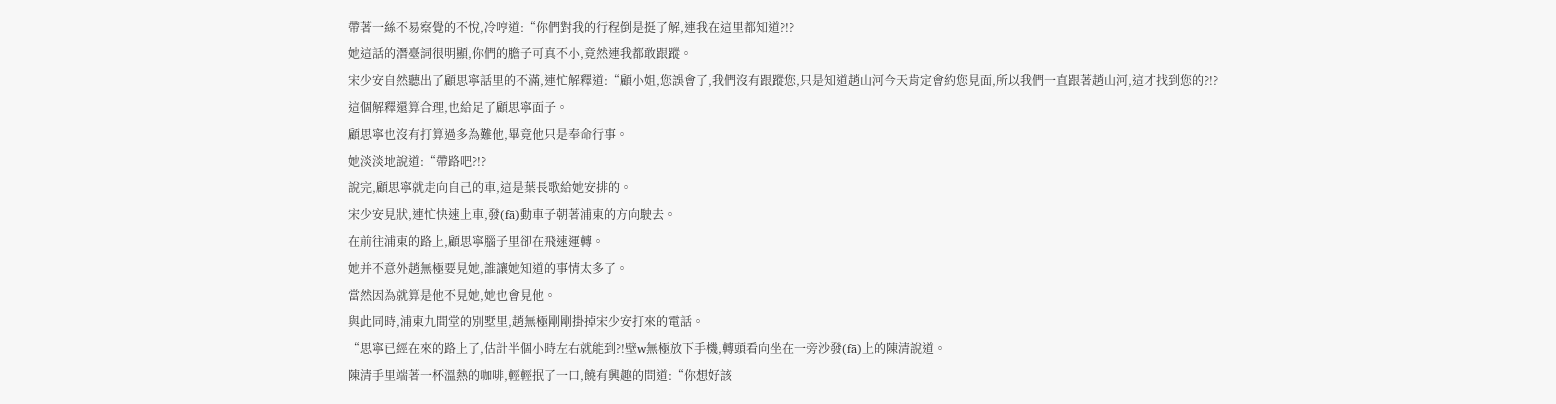帶著一絲不易察覺的不悅,冷哼道:“你們對我的行程倒是挺了解,連我在這里都知道?!?
她這話的潛臺詞很明顯,你們的膽子可真不小,竟然連我都敢跟蹤。
宋少安自然聽出了顧思寧話里的不滿,連忙解釋道:“顧小姐,您誤會了,我們沒有跟蹤您,只是知道趙山河今天肯定會約您見面,所以我們一直跟著趙山河,這才找到您的?!?
這個解釋還算合理,也給足了顧思寧面子。
顧思寧也沒有打算過多為難他,畢竟他只是奉命行事。
她淡淡地說道:“帶路吧?!?
說完,顧思寧就走向自己的車,這是葉長歌給她安排的。
宋少安見狀,連忙快速上車,發(fā)動車子朝著浦東的方向駛去。
在前往浦東的路上,顧思寧腦子里卻在飛速運轉。
她并不意外趙無極要見她,誰讓她知道的事情太多了。
當然因為就算是他不見她,她也會見他。
與此同時,浦東九間堂的別墅里,趙無極剛剛掛掉宋少安打來的電話。
“思寧已經在來的路上了,估計半個小時左右就能到?!壁w無極放下手機,轉頭看向坐在一旁沙發(fā)上的陳清說道。
陳清手里端著一杯溫熱的咖啡,輕輕抿了一口,饒有興趣的問道:“你想好該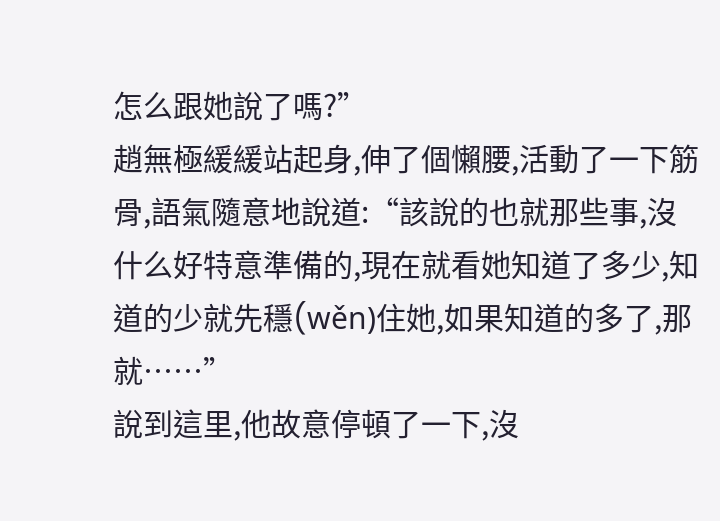怎么跟她說了嗎?”
趙無極緩緩站起身,伸了個懶腰,活動了一下筋骨,語氣隨意地說道:“該說的也就那些事,沒什么好特意準備的,現在就看她知道了多少,知道的少就先穩(wěn)住她,如果知道的多了,那就……”
說到這里,他故意停頓了一下,沒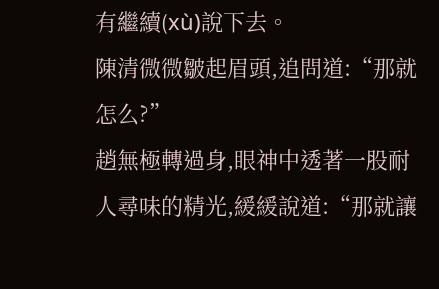有繼續(xù)說下去。
陳清微微皺起眉頭,追問道:“那就怎么?”
趙無極轉過身,眼神中透著一股耐人尋味的精光,緩緩說道:“那就讓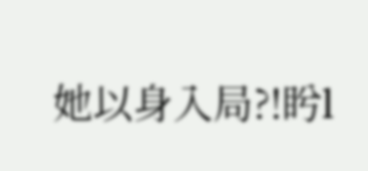她以身入局?!盻l